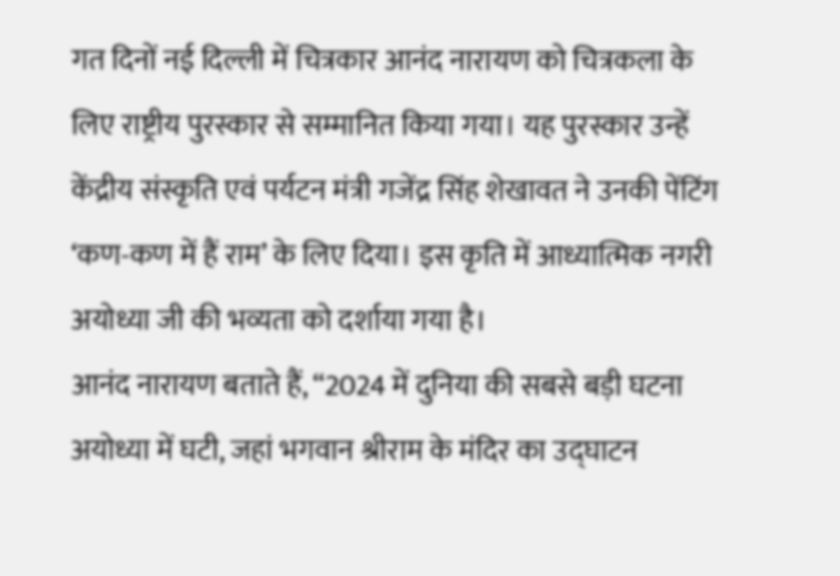गत दिनों नई दिल्ली में चित्रकार आनंद नारायण को चित्रकला के लिए राष्ट्रीय पुरस्कार से सम्मानित किया गया। यह पुरस्कार उन्हें केंद्रीय संस्कृति एवं पर्यटन मंत्री गजेंद्र सिंह शेखावत ने उनकी पेंटिंग ‘कण-कण में हैं राम’ के लिए दिया। इस कृति में आध्यात्मिक नगरी अयोध्या जी की भव्यता को दर्शाया गया है।
आनंद नारायण बताते हैं, “2024 में दुनिया की सबसे बड़ी घटना अयोध्या में घटी, जहां भगवान श्रीराम के मंदिर का उद्घाटन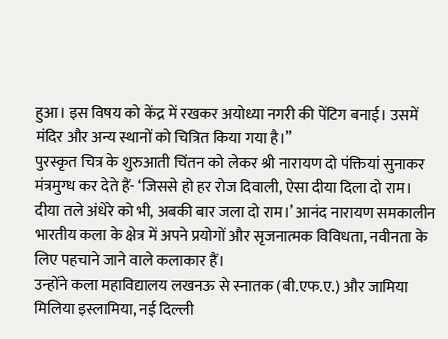हुआ। इस विषय को केंद्र में रखकर अयोध्या नगरी की पेंटिग बनाई। उसमें मंदिर और अन्य स्थानों को चित्रित किया गया है।”
पुरस्कृत चित्र के शुरुआती चिंतन को लेकर श्री नारायण दो पंक्तियां सुनाकर मंत्रमुग्ध कर देते हैं- ‘जिससे हो हर रोज दिवाली, ऐसा दीया दिला दो राम। दीया तले अंधेरे को भी, अबकी बार जला दो राम।’ आनंद नारायण समकालीन भारतीय कला के क्षेत्र में अपने प्रयोगों और सृजनात्मक विविधता, नवीनता के लिए पहचाने जाने वाले कलाकार हैं।
उन्होंने कला महाविद्यालय लखनऊ से स्नातक (बी.एफ.ए.) और जामिया मिलिया इस्लामिया, नई दिल्ली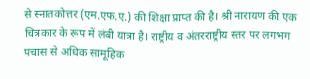से स्नातकोत्तर (एम.एफ.ए.) की शिक्षा प्राप्त की है। श्री नारायण की एक चित्रकार के रूप में लंबी यात्रा है। राष्ट्रीय व अंतरराष्ट्रीय स्तर पर लगभग पचास से अधिक सामूहिक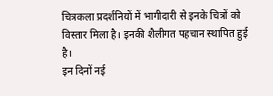चित्रकला प्रदर्शनियों में भागीदारी से इनके चित्रों को विस्तार मिला है। इनकी शैलीगत पहचान स्थापित हुई है।
इन दिनों नई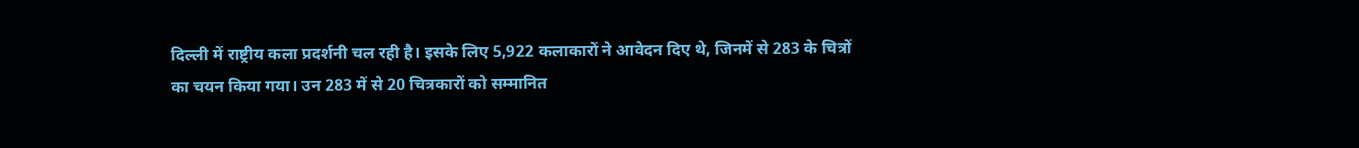दिल्ली में राष्ट्रीय कला प्रदर्शनी चल रही है। इसके लिए 5,922 कलाकारों ने आवेदन दिए थे, जिनमें से 283 के चित्रों का चयन किया गया। उन 283 में से 20 चित्रकारों को सम्मानित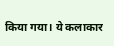किया गया। ये कलाकार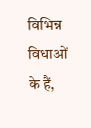विभिन्न विधाओं के हैं,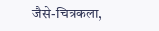जैसे-चित्रकला,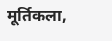मूर्तिकला,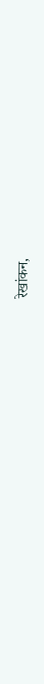रेखांकन,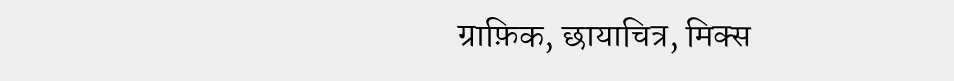ग्राफ़िक, छायाचित्र, मिक्स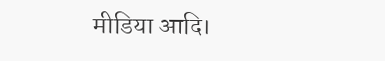मीडिया आदि।